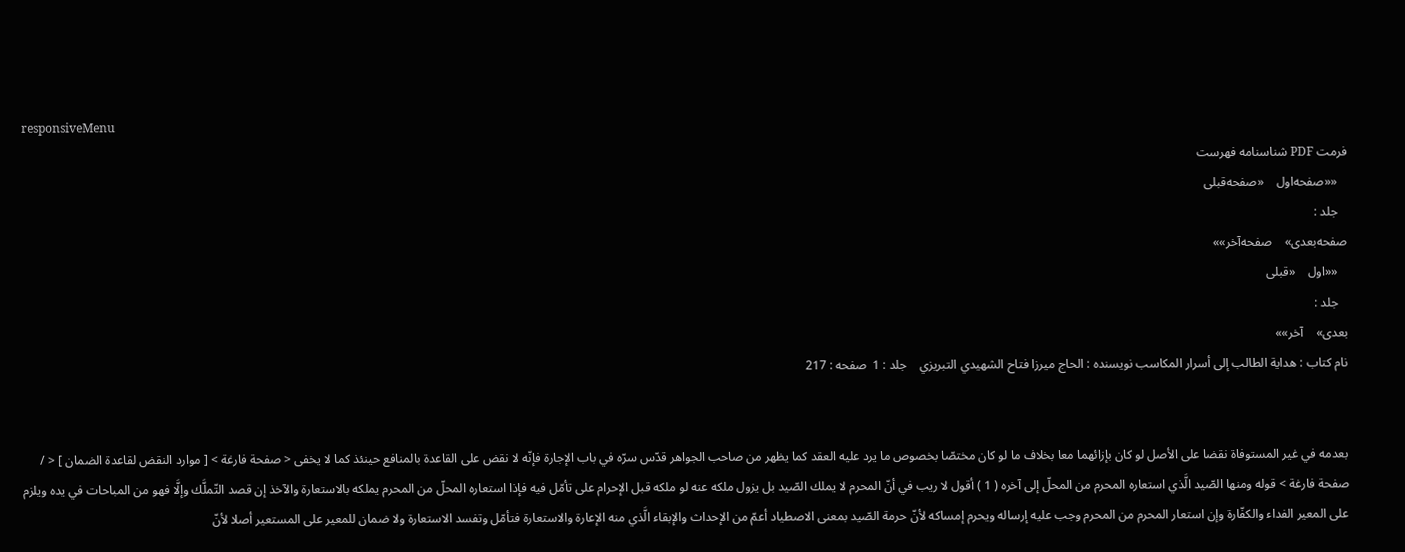responsiveMenu
فرمت PDF شناسنامه فهرست
   ««صفحه‌اول    «صفحه‌قبلی
   جلد :
صفحه‌بعدی»    صفحه‌آخر»»
   ««اول    «قبلی
   جلد :
بعدی»    آخر»»
نام کتاب : هداية الطالب إلى أسرار المكاسب نویسنده : الحاج ميرزا فتاح الشهيدي التبريزي    جلد : 1  صفحه : 217


بعدمه في غير المستوفاة نقضا على الأصل لو كان بإزائهما معا بخلاف ما لو كان مختصّا بخصوص ما يرد عليه العقد كما يظهر من صاحب الجواهر قدّس سرّه في باب الإجارة فإنّه لا نقض على القاعدة بالمنافع حينئذ كما لا يخفى < صفحة فارغة > [ موارد النقض لقاعدة الضمان ] < / صفحة فارغة > قوله ومنها الصّيد الَّذي استعاره المحرم من المحلّ إلى آخره ( 1 ) أقول لا ريب في أنّ المحرم لا يملك الصّيد بل يزول ملكه عنه لو ملكه قبل الإحرام على تأمّل فيه فإذا استعاره المحلّ من المحرم يملكه بالاستعارة والآخذ إن قصد التّملَّك وإلَّا فهو من المباحات في يده ويلزم على المعير الفداء والكفّارة وإن استعار المحرم من المحرم وجب عليه إرساله ويحرم إمساكه لأنّ حرمة الصّيد بمعنى الاصطياد أعمّ من الإحداث والإبقاء الَّذي منه الإعارة والاستعارة فتأمّل وتفسد الاستعارة ولا ضمان للمعير على المستعير أصلا لأنّ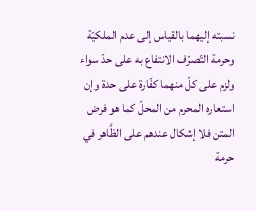نسبته إليهما بالقياس إلى عدم الملكيّة وحرمة التّصرّف الانتفاع به على حدّ سواء ولزم على كلّ منهما كفّارة على حدة وإن استعاره المحرم من المحلّ كما هو فرض المتن فلا إشكال عندهم على الظَّاهر في حرمة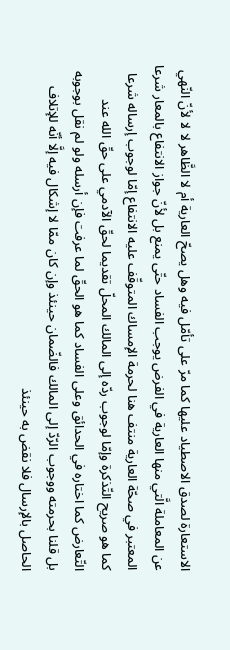الاستعارة لصدق الاصطياد عليها كما مرّ على تأمّل فيه وهل يصحّ العارية أم لا الظَّاهر لا لا لأنّ النّهي عن المعاملة الَّتي منها العارية في الفرض يوجب الفساد حتّى يمنع بل لأنّ جواز الانتفاع بالمعار شرعا المعتبر في صحّة العارية منتف هنا لحرمة الإمساك المتوقّف عليه الانتفاع إمّا لوجوب إرساله شرعا كما هو صريح التّذكرة وإمّا لوجوب ردّه إلى المالك المحلّ تقديما لحقّ الآدمي على حقّ الله عند التّعارض كما اختاره في الحدائق وعلى الفساد كما هو الحقّ لما عرفت فإن أرسله ولو لم نقل بوجوبه بل قلنا بحرمته ووجوب الرّدّ إلى المالك فالضّمان حينئذ وإن كان ممّا لا إشكال فيه إلَّا أنّه للإتلاف الحاصل بالإرسال فلا نقض به حينئذ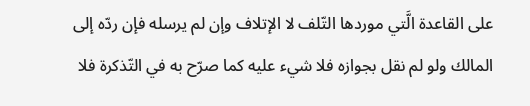على القاعدة الَّتي موردها التّلف لا الإتلاف وإن لم يرسله فإن ردّه إلى المالك ولو لم نقل بجوازه فلا شيء عليه كما صرّح به في التّذكرة فلا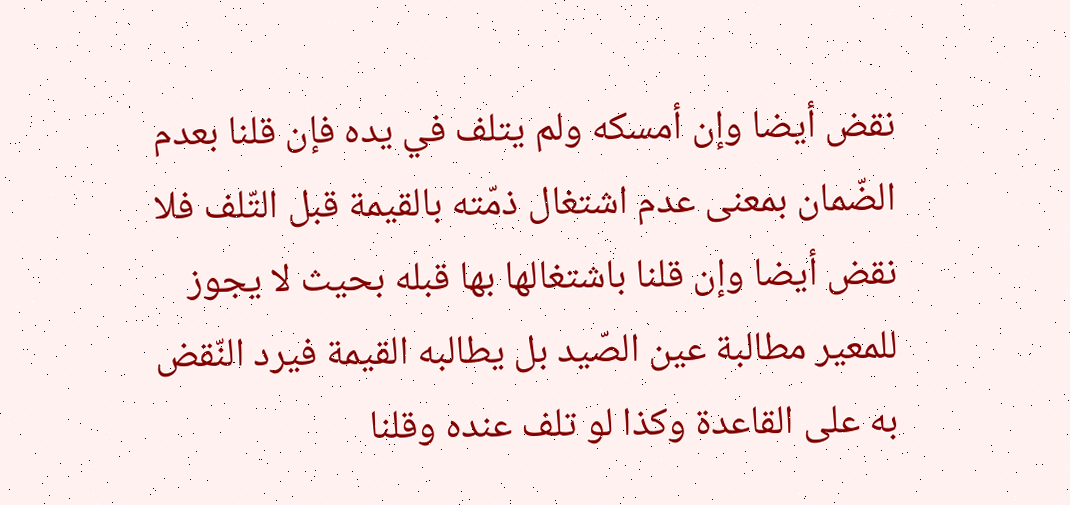نقض أيضا وإن أمسكه ولم يتلف في يده فإن قلنا بعدم الضّمان بمعنى عدم اشتغال ذمّته بالقيمة قبل التّلف فلا نقض أيضا وإن قلنا باشتغالها بها قبله بحيث لا يجوز للمعير مطالبة عين الصّيد بل يطالبه القيمة فيرد النّقض به على القاعدة وكذا لو تلف عنده وقلنا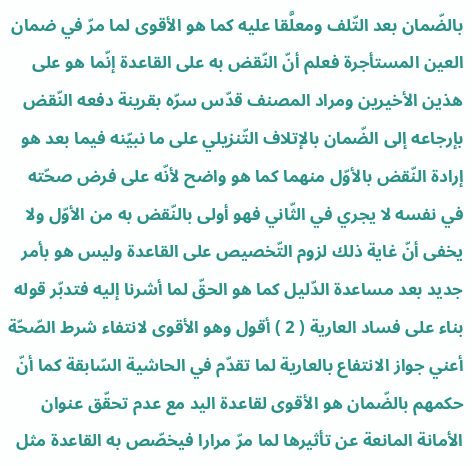بالضّمان بعد التّلف ومعلَّقا عليه كما هو الأقوى لما مرّ في ضمان العين المستأجرة فعلم أنّ النّقض به على القاعدة إنّما هو على هذين الأخيرين ومراد المصنف قدّس سرّه بقرينة دفعه النّقض بإرجاعه إلى الضّمان بالإتلاف التّنزيلي على ما نبيّنه فيما بعد هو إرادة النّقض بالأوّل منهما كما هو واضح لأنّه على فرض صحّته في نفسه لا يجري في الثّاني فهو أولى بالنّقض به من الأوّل ولا يخفى أنّ غاية ذلك لزوم التّخصيص على القاعدة وليس هو بأمر جديد بعد مساعدة الدّليل كما هو الحقّ لما أشرنا إليه فتدبّر قوله بناء على فساد العارية ( 2 ) أقول وهو الأقوى لانتفاء شرط الصّحّة أعني جواز الانتفاع بالعارية لما تقدّم في الحاشية السّابقة كما أنّ حكمهم بالضّمان هو الأقوى لقاعدة اليد مع عدم تحقّق عنوان الأمانة المانعة عن تأثيرها لما مرّ مرارا فيخصّص به القاعدة مثل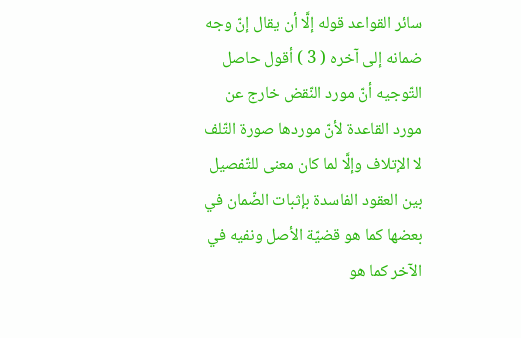سائر القواعد قوله إلَّا أن يقال إنّ وجه ضمانه إلى آخره ( 3 ) أقول حاصل التّوجيه أنّ مورد النّقض خارج عن مورد القاعدة لأنّ موردها صورة التّلف لا الإتلاف وإلَّا لما كان معنى للتّفصيل بين العقود الفاسدة بإثبات الضّمان في بعضها كما هو قضيّة الأصل ونفيه في الآخر كما هو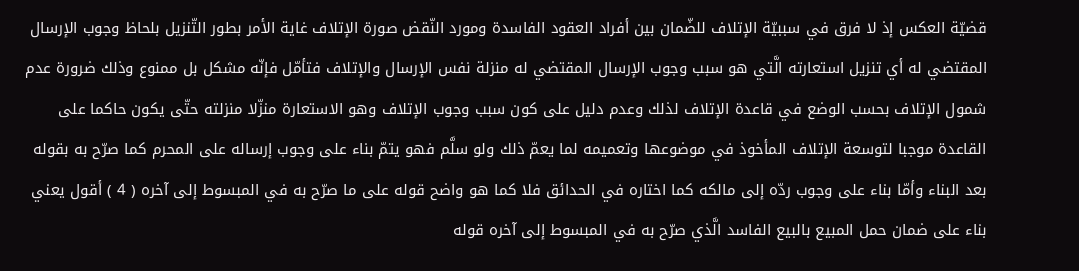قضيّة العكس إذ لا فرق في سببيّة الإتلاف للضّمان بين أفراد العقود الفاسدة ومورد النّقض صورة الإتلاف غاية الأمر بطور التّنزيل بلحاظ وجوب الإرسال المقتضي له أي تنزيل استعارته الَّتي هو سبب وجوب الإرسال المقتضي له منزلة نفس الإرسال والإتلاف فتأمّل فإنّه مشكل بل ممنوع وذلك ضرورة عدم شمول الإتلاف بحسب الوضع في قاعدة الإتلاف لذلك وعدم دليل على كون سبب وجوب الإتلاف وهو الاستعارة منزّلا منزلته حتّى يكون حاكما على القاعدة موجبا لتوسعة الإتلاف المأخوذ في موضوعها وتعميمه لما يعمّ ذلك ولو سلَّم فهو يتمّ بناء على وجوب إرساله على المحرم كما صرّح به بقوله بعد البناء وأمّا بناء على وجوب ردّه إلى مالكه كما اختاره في الحدائق فلا كما هو واضح قوله على ما صرّح به في المبسوط إلى آخره ( 4 ) أقول يعني بناء على ضمان حمل المبيع بالبيع الفاسد الَّذي صرّح به في المبسوط إلى آخره قوله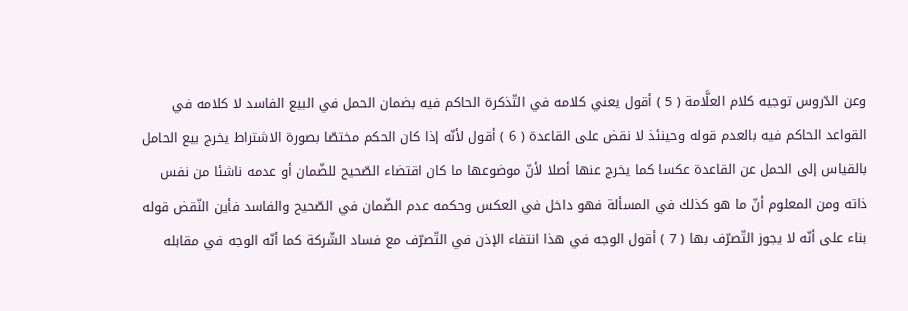وعن الدّروس توجيه كلام العلَّامة ( 5 ) أقول يعني كلامه في التّذكرة الحاكم فيه بضمان الحمل في البيع الفاسد لا كلامه في القواعد الحاكم فيه بالعدم قوله وحينئذ لا نقض على القاعدة ( 6 ) أقول لأنّه إذا كان الحكم مختصّا بصورة الاشتراط يخرج بيع الحامل بالقياس إلى الحمل عن القاعدة عكسا كما يخرج عنها أصلا لأنّ موضوعها ما كان اقتضاء الصّحيح للضّمان أو عدمه ناشئا من نفس ذاته ومن المعلوم أنّ ما هو كذلك في المسألة فهو داخل في العكس وحكمه عدم الضّمان في الصّحيح والفاسد فأين النّقض قوله بناء على أنّه لا يجوز التّصرّف بها ( 7 ) أقول الوجه في هذا انتفاء الإذن في التّصرّف مع فساد الشّركة كما أنّه الوجه في مقابله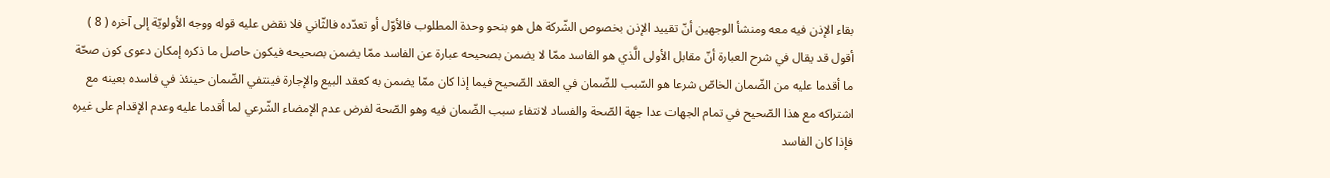بقاء الإذن فيه معه ومنشأ الوجهين أنّ تقييد الإذن بخصوص الشّركة هل هو بنحو وحدة المطلوب فالأوّل أو تعدّده فالثّاني فلا نقض عليه قوله ووجه الأولويّة إلى آخره ( 8 ) أقول قد يقال في شرح العبارة أنّ مقابل الأولى الَّذي هو الفاسد ممّا لا يضمن بصحيحه عبارة عن الفاسد ممّا يضمن بصحيحه فيكون حاصل ما ذكره إمكان دعوى كون صحّة ما أقدما عليه من الضّمان الخاصّ شرعا هو السّبب للضّمان في العقد الصّحيح فيما إذا كان ممّا يضمن به كعقد البيع والإجارة فينتفي الضّمان حينئذ في فاسده بعينه مع اشتراكه مع هذا الصّحيح في تمام الجهات عدا جهة الصّحة والفساد لانتفاء سبب الضّمان فيه وهو الصّحة لفرض عدم الإمضاء الشّرعي لما أقدما عليه وعدم الإقدام على غيره فإذا كان الفاسد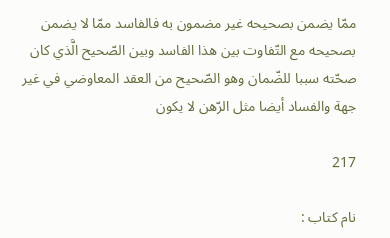ممّا يضمن بصحيحه غير مضمون به فالفاسد ممّا لا يضمن بصحيحه مع التّفاوت بين هذا الفاسد وبين الصّحيح الَّذي كان صحّته سببا للضّمان وهو الصّحيح من العقد المعاوضي في غير جهة والفساد أيضا مثل الرّهن لا يكون

217

نام کتاب :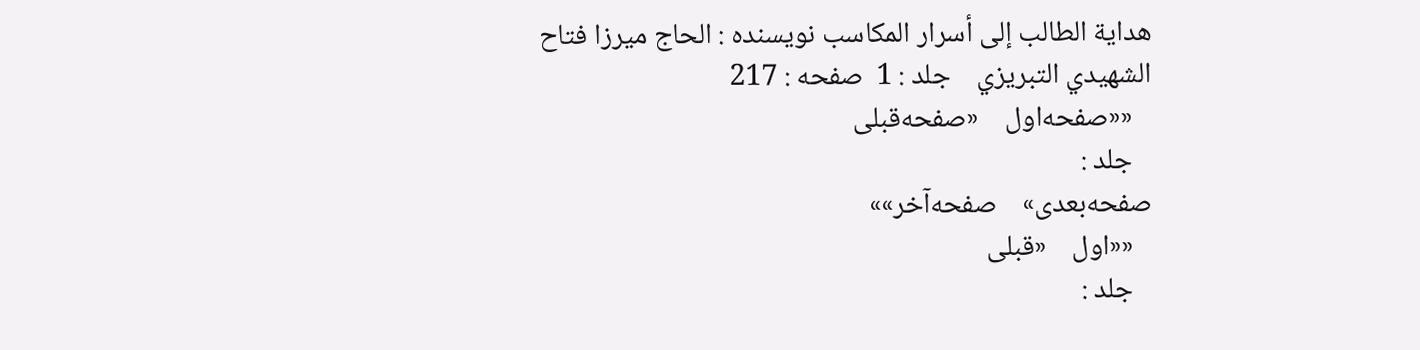هداية الطالب إلى أسرار المكاسب نویسنده : الحاج ميرزا فتاح الشهيدي التبريزي    جلد : 1  صفحه : 217
   ««صفحه‌اول    «صفحه‌قبلی
   جلد :
صفحه‌بعدی»    صفحه‌آخر»»
   ««اول    «قبلی
   جلد :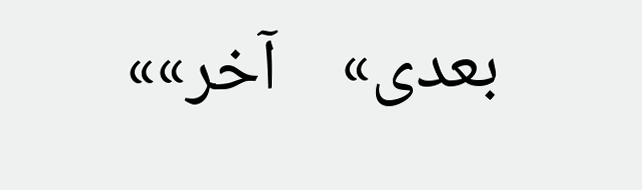بعدی»    آخر»»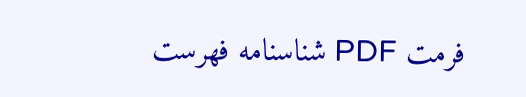فرمت PDF شناسنامه فهرست